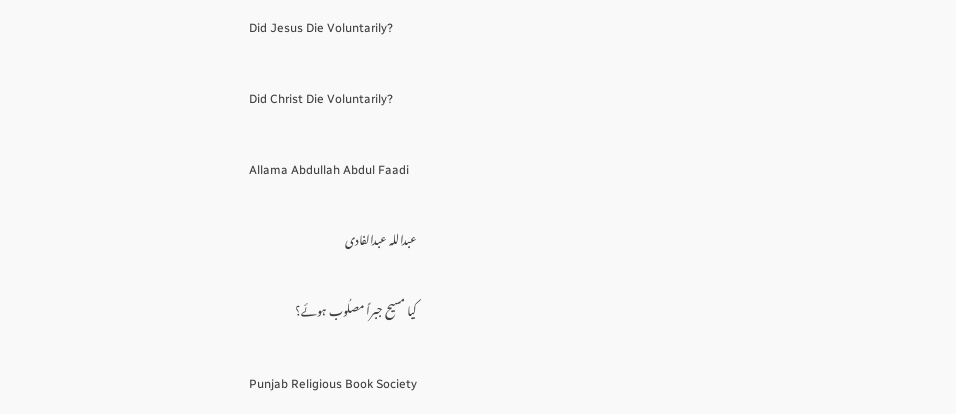Did Jesus Die Voluntarily?

Did Christ Die Voluntarily?

Allama Abdullah Abdul Faadi

عبداللہ عبدالفادی

کیا مسیح جبراً مصلُوب ہوئے؟

Punjab Religious Book Society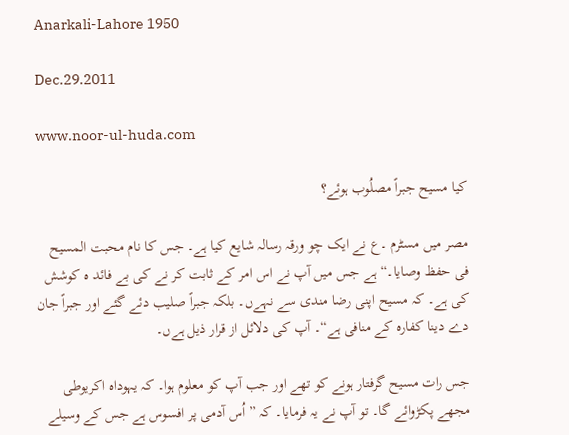Anarkali-Lahore 1950

Dec.29.2011

www.noor-ul-huda.com

کیا مسیح جبراً مصلُوب ہوئے؟

مصر میں مسٹرم ۔ع نے ایک چو ورقہ رسالہ شایع کیا ہے۔ جس کا نام محبت المسیح فی حفظ وصایا۔“ ہے جس میں آپ نے اس امر کے ثابت کر نے کی بے فائد ہ کوشش کی ہے۔ کہ مسیح اپنی رضا مندی سے نہےں۔ بلکہ جبراً صلیب دئے گئے اور جبراً جان دے دینا کفارہ کے منافی ہے“۔ آپ کی دلائل از قرار ذیل ہےں۔

جس رات مسیح گرفتار ہونے کو تھے اور جب آپ کو معلوم ہوا۔ کہ یہوداہ اکریوطی مجھے پکڑوائے گا۔ تو آپ نے یہ فرمایا۔ کہ ” اُس آدمی پر افسوس ہے جس کے وسیلے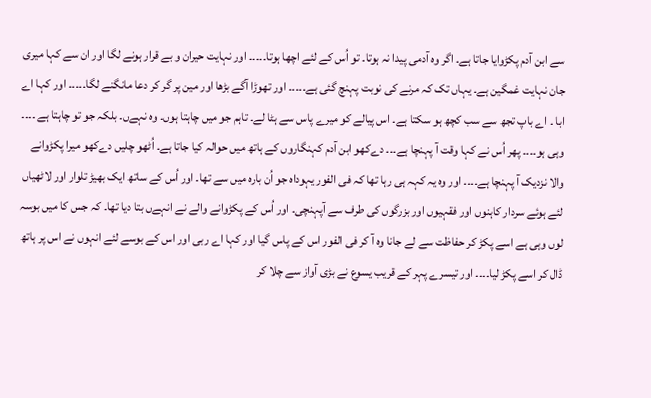سے ابن آدم پکڑوایا جاتا ہے۔ اگر وہ آدمی پیدا نہ ہوتا۔ تو اُس کے لئے اچھا ہوتا۔۔۔۔۔ اور نہایت حیران و بے قرار ہونے لگا اور ان سے کہا میری جان نہایت غمگین ہے۔ یہاں تک کہ مرنے کی نوبت پہنچ گئی ہے۔۔۔۔۔ اور تھوڑا آگے بڑھا اور مین پر گر کر دعا مانگنے لگا۔۔۔۔۔ اور کہا اے ابا ۔ اے باپ تجھ سے سب کچھ ہو سکتا ہے۔ اس پیالے کو میرے پاس سے ہٹا لے۔ تاہم جو میں چاہتا ہوں۔ وہ نہےں۔ بلکہ جو تو چاہتا ہے ۔۔۔۔ وہی ہو۔۔۔۔ پھر اُس نے کہا وقت آ پہنچا ہے۔۔۔ دےکھو ابن آدم کہنگاروں کے ہاتھ میں حوالہ کیا جاتا ہے۔ اُٹھو چلیں دےکھو میرا پکڑوانے والا نزدیک آ پہنچا ہے۔۔۔۔ اور وہ یہ کہہ ہی رہا تھا کہ فی الفور یہوداہ جو اُن بارہ میں سے تھا۔ اور اُس کے ساتھ ایک بھیڑ تلوار اور لاٹھیاں لئے ہوئے سردار کاہنوں اور فقہیوں اور بزرگوں کی طرف سے آپہنچی۔ اور اُس کے پکڑوانے والے نے انہےں بتا دیا تھا۔ کہ جس کا میں بوسہ لوں وہی ہے اسے پکڑ کر حفاظت سے لے جانا وہ آ کر فی الفور اس کے پاس گیا اور کہا اے ربی اور اس کے بوسے لئے انہوں نے اس پر ہاتھ ڈال کر اسے پکڑ لیا۔۔۔۔ اور تیسرے پہر کے قریب یسوع نے بڑی آواز سے چلا کر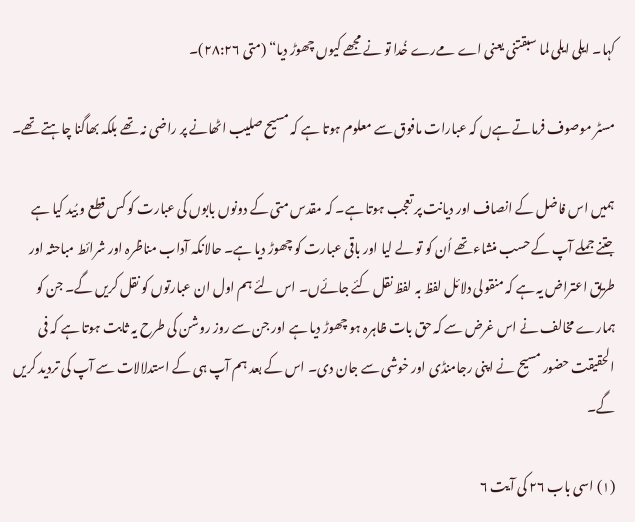کہا۔ ایلی ایلی لما سبقتنی یعنی اے مےرے خُدا تو نے مجھے کیوں چھوڑ دیا“ (متی ٢٨:٢٦)۔

مسٹر موصوف فرماتے ہےں کہ عبارات مافوق سے معلوم ہوتا ہے کہ مسیح صلیب اٹھانے پر راضی نہ تھے بلکہ بھاگنا چاہتے تھے۔

ہمیں اس فاضل کے انصاف اور دیانت پر تعجب ہوتا ہے۔ کہ مقدس متی کے دونوں بابوں کی عبارت کو کس قطع و بُید کیا ہے جتنے جملے آپ کے حسب منشاءتھے اُن کو تو لے لیا اور باقی عبارت کو چھوڑ دیا ہے۔ حالانکہ آداب مناظرہ اور شرائط مباحثہ اور طریق اعتراض یہ ہے کہ منقولی دلائل لفظ بہ لفظ نقل کئے جائےں۔ اس لئے ہم اول ان عبارتوں کو نقل کریں گے۔ جن کو ہمارے مخالف نے اس غرض سے کہ حق بات ظاہرہ ہو چھوڑ دیا ہے اور جن سے روز روشن کی طرح یہ ثابت ہوتا ہے کہ فی الحقیقت حضور مسیح نے اپنی رجامنڈی اور خوشی سے جان دی۔ اس کے بعد ہم آپ ہی کے استدلالات سے آپ کی تردید کریں گے۔

(١) اسی باب ٢٦ کی آیت ٦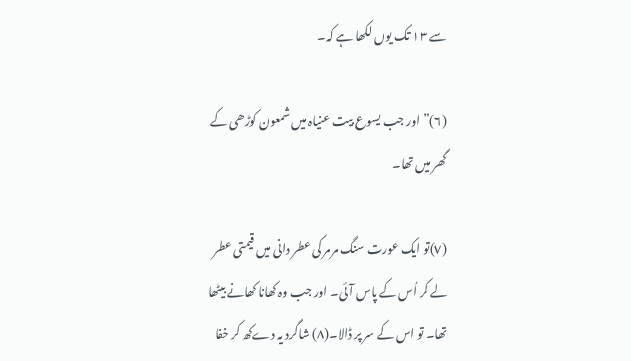سے ١٣ تک یوں لکھا ہے کہ۔

(٦)” اور جب یسوع بیت عنیاہ میں شمعون کوڑھی کے گھر میں تھا۔

(٧)تو ایک عورت سنگ مرمر کی عطر دانی میں قیمتی عطر لے کر اُس کے پاس آئی۔ اور جب وہ کھانا کھانے بیٹھا تھا۔ تو اس کے سر پر ڈالا۔(٨) شاگرد یہ دےکھ کر خفا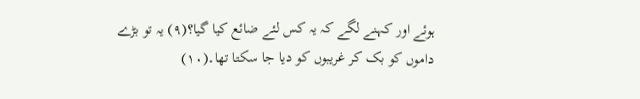ہوئے اور کہنے لگے کہ یہ کس لئے ضائع کیا گیا؟(٩) یہ تو بڑے داموں کو بک کر غریبوں کو دیا جا سکتا تھا۔(١٠)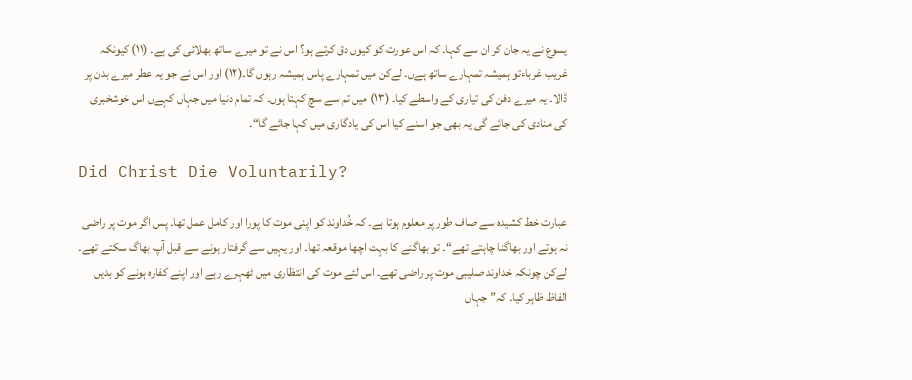یسوع نے یہ جان کر ان سے کہا۔ کہ اس عورت کو کیوں دق کرتے ہو؟ اس نے تو میرے ساتھ بھلائی کی ہے۔ (١١) کیونکہ غریب غرباءتو ہمیشہ تمہارے ساتھ ہےں۔ لےکن میں تمہارے پاس ہمیشہ رہوں گا۔(١٢) اور اس نے جو یہ عطر میرے بدن پر ڈالا۔ یہ میرے دفن کی تیاری کے واسطے کیا۔ (١٣) میں تم سے سچ کہتا ہوں۔ کہ تمام دنیا میں جہاں کہےں اس خوشخبری کی منادی کی جائے گی یہ بھی جو اسنے کیا اس کی یادگاری میں کہا جائے گا“۔

Did Christ Die Voluntarily?

عبارت خط کشیدہ سے صاف طور پر معلوم ہوتا ہے۔ کہ خُداوند کو اپنی موت کا پورا اور کامل عمل تھا۔ پس اگر موت پر راضی نہ ہوتے اور بھاگنا چاہتے تھے“۔ تو بھاگنے کا بہت اچھا موقعہ تھا۔ اور یہیں سے گرفتار ہونے سے قبل آپ بھاگ سکتے تھے۔ لےکن چونکہ خداوند صلیبی موت پر راضی تھے۔ اس لئے موت کی انتظاری میں ٹھہرے رہے اور اپنے کفارہ ہونے کو بدیں الفاظ ظاہر کیا۔ کہ” جہاں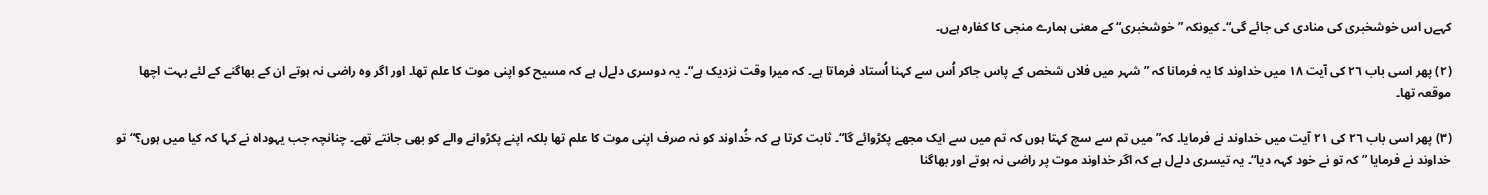کہےں اس خوشخبری کی منادی کی جائے گی“۔ کیونکہ ” خوشخبری“ کے معنی ہمارے منجی کا کفارہ ہےں۔

(٢) پھر اسی باب ٢٦ کی آیت ١٨ میں خداوند کا یہ فرمانا کہ ” شہر میں فلاں شخص کے پاس جاکر اُس سے کہنا اُستاد فرماتا ہے۔ کہ میرا وقت نزدیک ہے“۔ یہ دوسری دلےل ہے کہ مسیح کو اپنی موت کا علم تھا۔ اور اگر وہ راضی نہ ہوتے ان کے بھاگنے کے لئے بہت اچھا موقعہ تھا۔

(٣) پھر اسی باب ٢٦ کی ٢١ آیت میں خداوند نے فرمایا۔ کہ” میں تم سے سچ کہتا ہوں کہ تم میں سے ایک مجھے پکڑوائے گا“۔ ثابت کرتا ہے کہ خُداوند کو نہ صرف اپنی موت کا علم تھا بلکہ اپنے پکڑوانے والے کو بھی جانتے تھے۔ چنانچہ جب یہوداہ نے کہا کہ کیا میں ہوں؟“ تو خداوند نے فرمایا ” کہ تو نے خود کہہ دیا“۔ یہ تیسری دلےل ہے کہ اگر خداوند موت پر راضی نہ ہوتے اور بھاگنا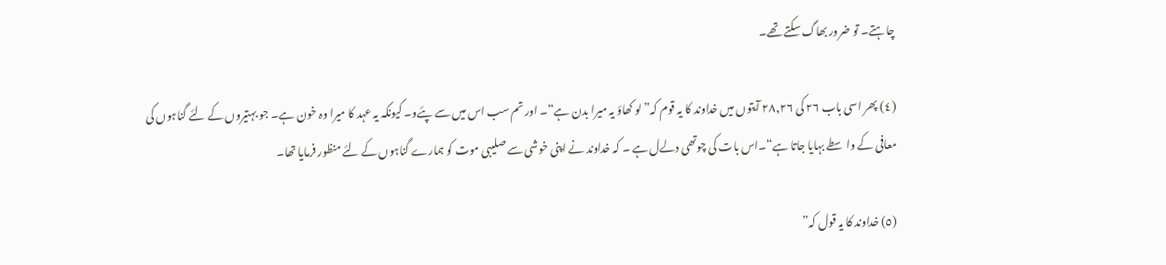چاہتے۔ تو ضرور بھاگ سکتے تھے۔

(٤) پھر اسی باب ٢٦ کی ٢٨,٢٦ آیتوں میں خداوند کا یہ قوم کہ” لو کھاؤ یہ میرا بدن ہے“۔ اور تم سب اس میں سے پئےو۔ کیونکہ یہ عہد کا میرا وہ خون ہے۔ جو بہتیروں کے لئے گناہوں کی معافی کے واسطے بہایا جاتا ہے“۔اس بات کی چوتھی دلےل ہے ۔ کہ خداوند نے اپنی خوشی سے صلیبی موت کو ہمارے گناہوں کے لئے منظور فرمایا تھا۔

(٥) خداوند کا یہ قول کہ”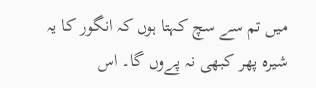میں تم سے سچ کہتا ہوں کہ انگور کا یہ شیرہ پھر کبھی نہ پےوں گا۔ اس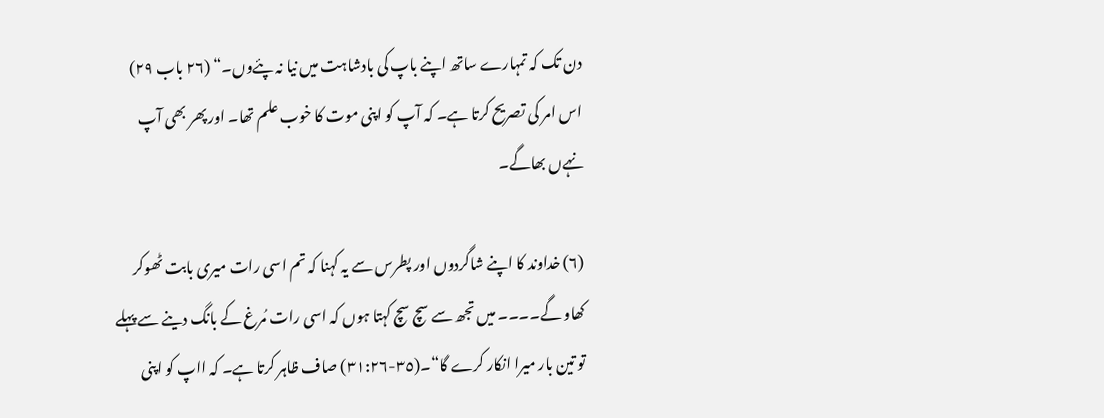دن تک کہ تمہارے ساتھ اپنے باپ کی بادشاہت میں نیا نہ پئےوں۔“ (٢٦ باب ٢٩) اس امر کی تصریح کرتا ہے۔ کہ آپ کو اپنی موت کا خوب علم تھا۔ اور پھر بھی آپ نہےں بھاگے۔

(٦) خداوند کا اپنے شاگردوں اور پطرس سے یہ کہنا کہ تم اسی رات میری بابت ٹھوکر کھاو گے۔۔۔۔ میں تجھ سے سچ سچ کہتا ہوں کہ اسی رات مُرغ کے بانگ دینے سے پہلے تو تین بار میرا انکار کرے گا“۔(٣٥-٣١:٢٦) صاف ظاہر کرتا ہے۔ کہ ااپ کو اپنی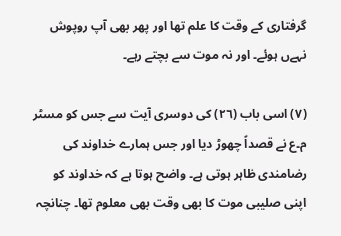گرفتاری کے وقت کا علم تھا اور پھر بھی آپ روپوش نہےں ہوئے۔ اور نہ موت سے بچتے رہے۔

(٧) اسی باب (٢٦) کی دوسری آیت سے جس کو مسٹر م۔ع نے قصداً چھوڑ دیا اور جس ہمارے خداوند کی رضامندی ظاہر ہوتی ہے۔ واضح ہوتا ہے کہ خداوند کو اپنی صلیبی موت کا بھی وقت بھی معلوم تھا۔ چنانچہ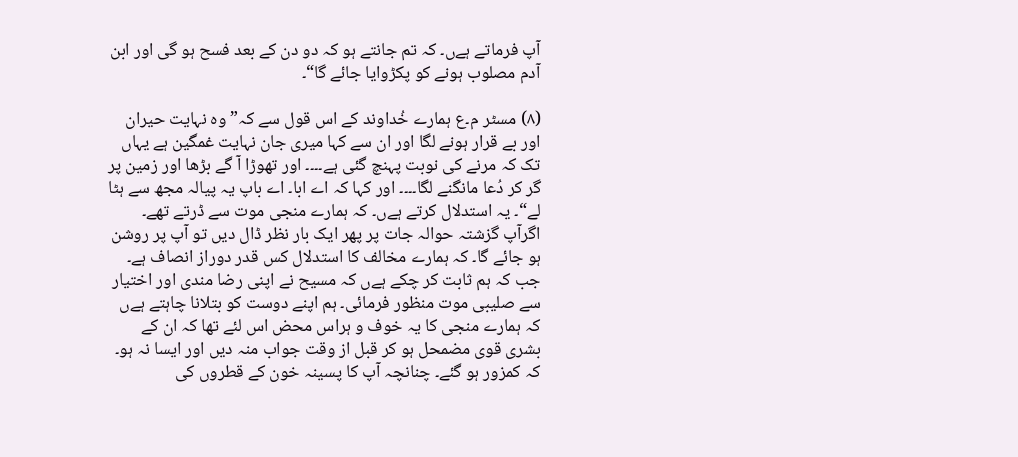آپ فرماتے ہےں۔ کہ تم جانتے ہو کہ دو دن کے بعد فسح ہو گی اور ابن آدم مصلوب ہونے کو پکڑوایا جائے گا“۔

(٨) مسٹر م۔ع ہمارے خُداوند کے اس قول سے کہ” وہ نہایت حیران اور بے قرار ہونے لگا اور ان سے کہا میری جان نہایت غمگین ہے یہاں تک کہ مرنے کی نوبت پہنچ گئی ہے۔۔۔۔ اور تھوڑا آ گے بڑھا اور زمین پر گر کر دُعا مانگنے لگا۔۔۔۔ اور کہا کہ اے ابا۔ اے باپ یہ پیالہ مجھ سے ہٹا لے“۔ یہ استدلال کرتے ہےں۔ کہ ہمارے منجی موت سے ڈرتے تھے۔ اگرآپ گزشتہ حوالہ جات پر پھر ایک بار نظر ڈال دیں تو آپ پر روشن ہو جائے گا۔ کہ ہمارے مخالف کا استدلال کس قدر دوراز انصاف ہے۔ جب کہ ہم ثابت کر چکے ہےں کہ مسیح نے اپنی رضا مندی اور اختیار سے صلیبی موت منظور فرمائی۔ ہم اپنے دوست کو بتلانا چاہتے ہےں کہ ہمارے منجی کا یہ خوف و ہراس محض اس لئے تھا کہ ان کے بشری قوی مضمحل ہو کر قبل از وقت جواب منہ دیں اور ایسا نہ ہو۔ کہ کمزور ہو گئے۔ چنانچہ آپ کا پسینہ خون کے قطروں کی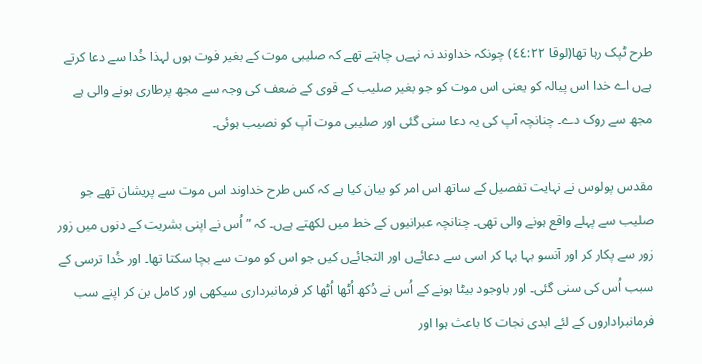طرح ٹپک رہا تھا(لوقا ٤٤:٢٢) چونکہ خداوند نہ نہےں چاہتے تھے کہ صلیبی موت کے بغیر فوت ہوں لہذا خُدا سے دعا کرتے ہےں اے خدا اس پیالہ کو یعنی اس موت کو جو بغیر صلیب کے قوی کے ضعف کی وجہ سے مجھ پرطاری ہونے والی ہے مجھ سے روک دے۔ چنانچہ آپ کی یہ دعا سنی گئی اور صلیبی موت آپ کو نصیب ہوئی۔

مقدس پولوس نے نہایت تفصیل کے ساتھ اس امر کو بیان کیا ہے کہ کس طرح خداوند اس موت سے پریشان تھے جو صلیب سے پہلے واقع ہونے والی تھی۔ چنانچہ عبرانیوں کے خط میں لکھتے ہےں۔ کہ ” اُس نے اپنی بشریت کے دنوں میں زور زور سے پکار کر اور آنسو بہا بہا کر اسی سے دعائےں اور التجائےں کیں جو اس کو موت سے بچا سکتا تھا۔ اور خُدا ترسی کے سبب اُس کی سنی گئی۔ اور باوجود بیٹا ہونے کے اُس نے دُکھ اُٹھا اُٹھا کر فرمانبرداری سیکھی اور کامل بن کر اپنے سب فرمانبراداروں کے لئے ابدی نجات کا باعث ہوا اور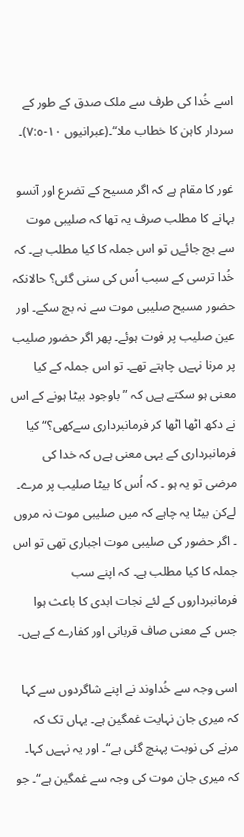اسے خُدا کی طرف سے ملک صدق کے طور کے سردار کاہن کا خطاب ملا“۔(عبرانیوں ١٠-٧:٥)۔

غور کا مقام ہے کہ اگر مسیح کے تضرع اور آنسو بہانے کا مطلب صرف یہ تھا کہ صلیبی موت سے بچ جائےں تو اس جملہ کا کیا مطلب ہے۔ کہ خُدا ترسی کے سبب اُس کی سنی گئی؟ حالانکہ حضور مسیح صلیبی موت سے نہ بچ سکے۔ اور عین صلیب پر فوت ہوئے۔ پھر اگر حضور صلیب پر مرنا نہےں چاہتے تھے۔ تو اس جملہ کے کیا معنی ہو سکتے ہےں کہ ” باوجود بیٹا ہونے کے اس نے دکھ اٹھا اٹھا کر فرمانبرداری سےکھی؟“ کیا فرمانبرداری کے یہی معنی ہےں کہ خدا کی مرضی تو یہ ہو ۔ کہ اُس کا بیٹا صلیب پر مرے۔ لےکن بیٹا یہ چاہے کہ میں صلیبی موت نہ مروں ۔ اگر حضور کی صلیبی موت اجباری تھی تو اس جملہ کا کیا مطلب ہے۔ کہ اپنے سب فرمانبرداروں کے لئے نجات ابدی کا باعث ہوا جس کے معنی صاف قربانی اور کفارے کے ہےں۔

اسی وجہ سے خُداوند نے اپنے شاگردوں سے کہا کہ میری جان نہایت غمگین ہے۔ یہاں تک کہ مرنے کی نوبت پہنچ گئی ہے“۔ اور یہ نہےں کہا۔ کہ میری جان موت کی وجہ سے غمگین ہے“۔ جو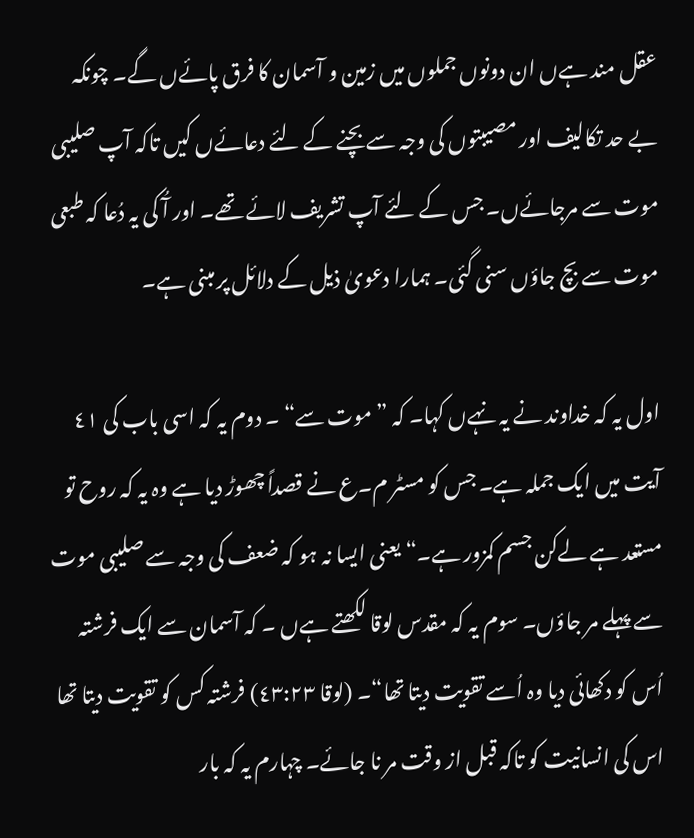عقل مند ہےں ان دونوں جملوں میں زمین و آسمان کا فرق پائےں گے۔ چونکہ بے حد تکالیف اور مصیبتوں کی وجہ سے بچنے کے لئے دعائےں کیں تاکہ آپ صلیبی موت سے مرجائےں۔ جس کے لئے آپ تشریف لائے تھے۔ اور آُ کی یہ دُعا کہ طبعی موت سے بچ جاؤں سنی گئی۔ ہمارا دعویٰ ذیل کے دلائل پر مبنی ہے۔

اول یہ کہ خداوند نے یہ نہےں کہا۔ کہ ”موت سے“ ۔ دوم یہ کہ اسی باب کی ٤١ آیت میں ایک جملہ ہے۔ جس کو مسٹر م۔ع نے قصداً چھوڑ دیا ہے وہ یہ کہ روح تو مستعد ہے لےکن جسم کمزور ہے۔“ یعنی ایسا نہ ہو کہ ضعف کی وجہ سے صلیبی موت سے پہلے مر جاؤں۔ سوم یہ کہ مقدس لوقا لکھتے ہےں ۔ کہ آسمان سے ایک فرشتہ اُس کو دکھائی دیا وہ اُسے تقویت دیتا تھا“۔ (لوقا ٤٣:٢٣) فرشتہ کس کو تقویت دیتا تھا اس کی انسانیت کو تاکہ قبل از وقت مر نا جائے۔ چہارم یہ کہ بار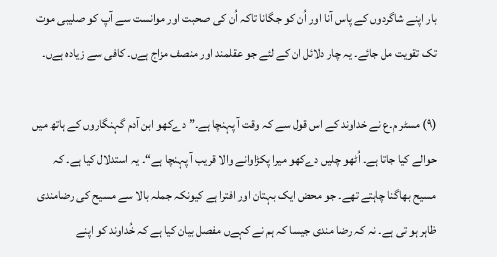بار اپنے شاگردوں کے پاس آنا اور اُن کو جگانا تاکہ اُن کی صحبت اور موانست سے آپ کو صلیبی موت تک تقویت مل جائے۔ یہ چار دلائل ان کے لئے جو عقلمند اور منصف مزاج ہےں۔ کافی سے زیادہ ہےں۔

(٩) مسٹر م۔ع نے خداوند کے اس قول سے کہ وقت آ پہنچا ہے۔”دےکھو ابن آدم گہنگاروں کے ہاتھ میں حوالے کیا جاتا ہے۔ اُٹھو چلیں دےکھو میرا پکڑاوانے والا قریب آ پہنچا ہے“۔ یہ استدلال کیا ہے۔ کہ مسیح بھاگنا چاہتے تھے۔ جو محض ایک بہتان اور افترا ہے کیونکہ جملہ بالا سے مسیح کی رضامندی ظاہر ہو تی ہے۔ نہ کہ رضا مندی جیسا کہ ہم نے کہےں مفصل بیان کیا ہے کہ خُداوند کو اپنے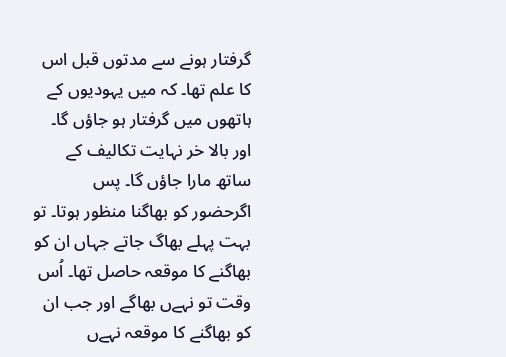گرفتار ہونے سے مدتوں قبل اس کا علم تھا۔ کہ میں یہودیوں کے ہاتھوں میں گرفتار ہو جاؤں گا۔ اور بالا خر نہایت تکالیف کے ساتھ مارا جاؤں گا۔ پس اگرحضور کو بھاگنا منظور ہوتا۔ تو بہت پہلے بھاگ جاتے جہاں ان کو بھاگنے کا موقعہ حاصل تھا۔ اُس وقت تو نہےں بھاگے اور جب ان کو بھاگنے کا موقعہ نہےں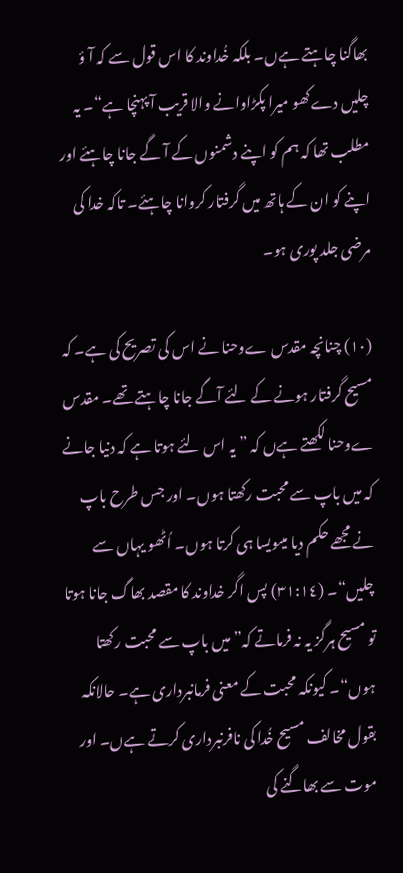بھاگنا چاہتے ہےں۔ بلکہ خُداوند کا اس قول سے کہ آ ؤ چلیں دےکھو میرا پکڑاوانے والا قریب آ پہنچا ہے“۔ یہ مطلب تھا کہ ہم کو اپنے دشمنوں کے آ گے جانا چاہئے اور اپنے کو ان کے ہاتھ میں گرفتار کروانا چاہئے۔ تاکہ خدا کی مرضی جلد پوری ہو۔

(١٠) چنانچہ مقدس ےوحنا نے اس کی تصریح کی ہے۔ کہ مسیح گرفتار ہونے کے لئے آگے جانا چاہتے تھے۔ مقدس ےوحنا لکھتے ہےں کہ ” یہ اس لئے ہوتا ہے کہ دنیا جانے کہ میں باپ سے محبت رکھتا ہوں۔ اور جس طرح باپ نے مجھے حکم دیا میںویسا ہی کرتا ہوں۔ اُٹھو یہاں سے چلیں“۔ (٣١:١٤) پس اگر خداوند کا مقصد بھاگ جانا ہوتا تو مسیح ہرگز یہ نہ فرماتے کہ” میں باپ سے محبت رکھتا ہوں“۔ کیونکہ محبت کے معنی فرمانبرداری ہے۔ حالانکہ بقول مخالف مسیح خُدا کی نافرنبرداری کرتے ہےں۔ اور موت سے بھاگنے کی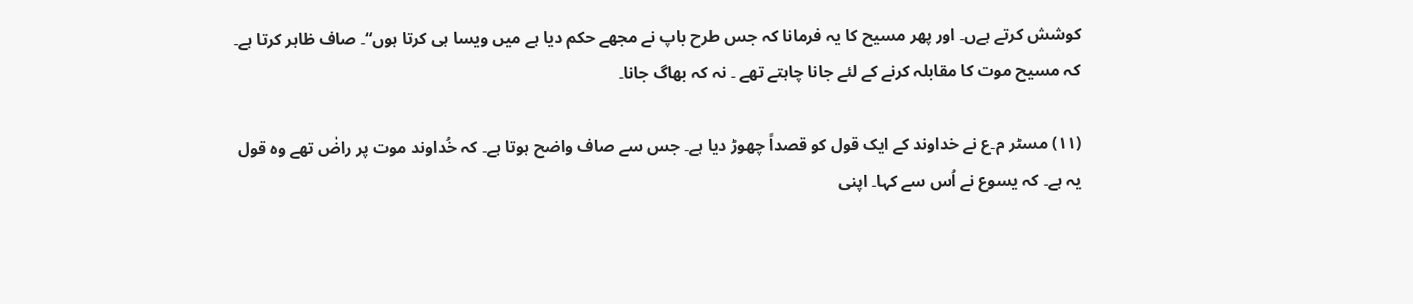کوشش کرتے ہےں۔ اور پھر مسیح کا یہ فرمانا کہ جس طرح باپ نے مجھے حکم دیا ہے میں ویسا ہی کرتا ہوں“۔ صاف ظاہر کرتا ہے۔ کہ مسیح موت کا مقابلہ کرنے کے لئے جانا چاہتے تھے ۔ نہ کہ بھاگ جانا۔

(١١) مسٹر م۔ع نے خداوند کے ایک قول کو قصداً چھوڑ دیا ہے۔ جس سے صاف واضح ہوتا ہے۔ کہ خُداوند موت پر راضٰ تھے وہ قول یہ ہے۔ کہ یسوع نے اُس سے کہا۔ اپنی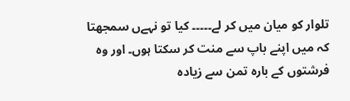تلوار کو میان میں کر لے۔۔۔۔۔ کیا تو نہےں سمجھتا کہ میں اپنے باپ سے منت کر سکتا ہوں۔ اور وہ فرشتوں کے بارہ تمن سے زیادہ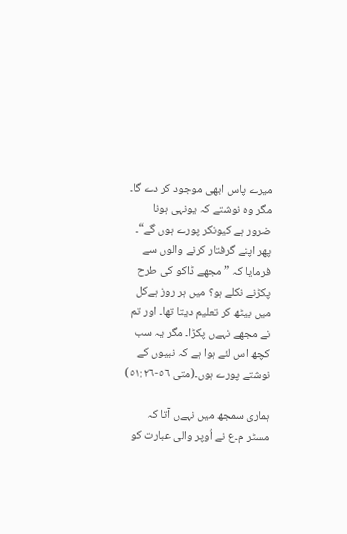میرے پاس ابھی موجود کر دے گا۔ مگر وہ نوشتے کہ یونہی ہونا ضرور ہے کیونکر پورے ہوں گے“۔ پھر اپنے گرفتار کرنے والوں سے فرمایا کہ ” مجھے ڈاکو کی طرح پکڑنے نکلے ہو؟ میں ہر روز ہےکل میں بیٹھ کر تعلیم دیتا تھا۔ اور تم نے مجھے نہےں پکڑا۔ مگر یہ سب کچھ اس لئے ہوا ہے کہ نبیوں کے نوشتے پورے ہوں۔(متی ٥٦-٥١:٢٦)

ہماری سمجھ میں نہےں آتا کہ مسٹر م۔ع نے اُوپر والی عبارت کو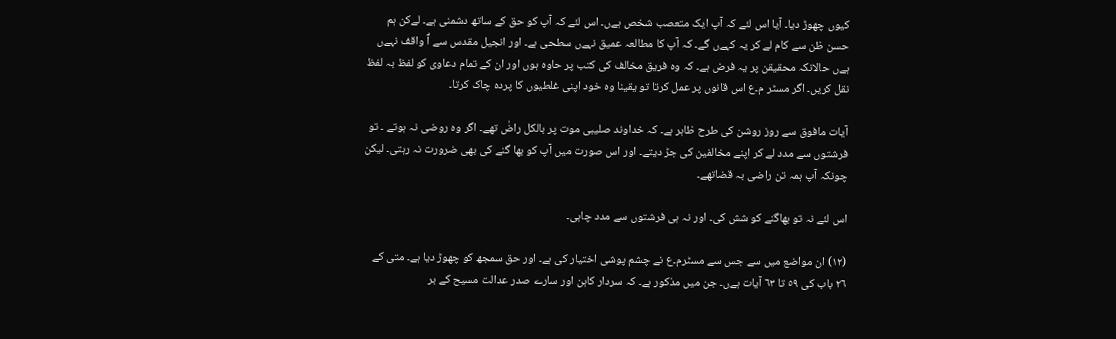کیوں چھوڑ دیا۔ آیا اس لئے کہ آپ ایک متعصب شخص ہےں۔ اس لئے کہ آپ کو حق کے ساتھ دشمنی ہے۔ لےکن ہم حسن ظن سے کام لے کر یہ کہےں گے۔ کہ آپ کا مطالعہ عمیق نہےں سطحی ہے۔ اور انجیل مقدس سے آُ واقف نہےں ہےں حالانکہ محقیقن پر یہ فرض ہے۔ کہ وہ فریق مخالف کی کتب پر حاوہ ہوں اور ان کے تمام دعاوی کو لفظ بہ لفظ نقل کریں۔ اگر مسٹر م۔ع اس قانوں پر عمل کرتا تو یقینا وہ خود اپنی غلطیوں کا پردہ چاک کرتا۔

آیات مافوق سے روز روشن کی طرح ظاہر ہے۔ کہ خداوند صلیبی موت پر بالکل راضٰ تھے۔ اگر وہ روضی نہ ہوتے ۔ تو فرشتوں سے مدد لے کر اپنے مخالفین کی جڑ دیتے۔ اور اس صورت میں آپ کو بھا گنے کی بھی ضرورت نہ رہتی۔ لیکن چونکہ آپ ہمہ تن راضی بہ قضاتھے۔

اس لئے نہ تو بھاگنے کو شش کی۔ اور نہ ہی فرشتوں سے مدد چاہی۔

(١٢) ان مواضع میں سے جس سے مسٹرم۔ع نے چشم پوشی اختیار کی ہے۔ اور حق سمجھ کو چھوڑ دیا ہے۔ متی کے ٢٦ باب کی ٥٩ تا ٦٣ آیات ہےں۔ جن میں مذکور ہے۔ کہ سردار کاہن اور سارے صدر عدالت مسیح کے بر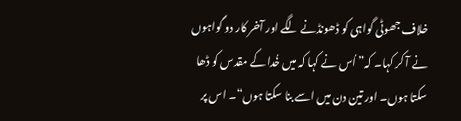خلاف جھوٹی گواہی کو ڈھونڈنے لگے اور آخر کار دو گواہوں نے آ کر کہا۔ کہ” اُس نے کہا کہ میں خُدا کے مقدس کو ڈھا سکتا ہوں۔ اور تین دن میں اسے بنا سکتا ہوں“۔ اس پر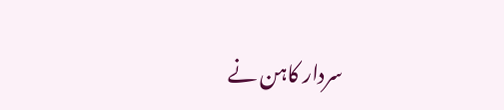سردار کاہن نے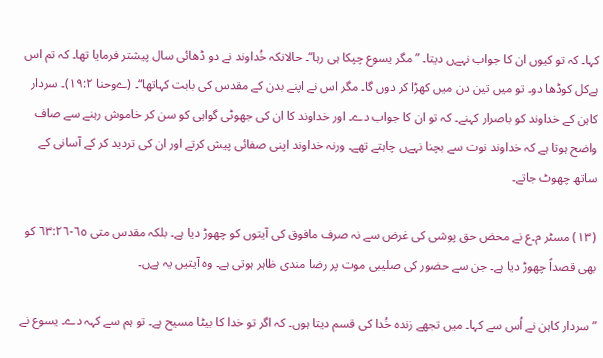کہا۔ کہ تو کیوں ان کا جواب نہےں دیتا۔ ”مگر یسوع چپکا ہی رہا“۔ حالانکہ خُداوند نے دو ڈھائی سال پیشتر فرمایا تھا۔ کہ تم اس ہےکل کوڈھا دو۔ تو میں تین دن میں کھڑا کر دوں گا۔ مگر اس نے اپنے بدن کے مقدس کی بابت کہاتھا“۔ (ےوحنا ١٩:٢)۔ سردار کاہن کے خداوند کو باصرار کہنے۔ کہ تو ان کا جواب دے۔ اور خداوند کا ان کی جھوٹی گواہی کو سن کر خاموش رہنے سے صاف واضح ہوتا ہے کہ خداوند نوت سے بچنا نہےں چاہتے تھے۔ ورنہ خداوند اپنی صفائی پیش کرتے اور ان کی تردید کر کے آسانی کے ساتھ چھوٹ جاتے۔

(١٣) مسٹر م۔ع نے محض حق پوشی کی غرض سے نہ صرف مافوق کی آیتوں کو چھوڑ دیا ہے۔ بلکہ مقدس متی ٦٥-٦٣:٢٦ کو بھی قصداً چھوڑ دیا ہے۔ جن سے حضور کی صلیبی موت پر رضا مندی ظاہر ہوتی ہے۔ وہ آیتیں یہ ہےں۔

”سردار کاہن نے اُس سے کہا۔ میں تجھے زندہ خُدا کی قسم دیتا ہوں۔ کہ اگر تو خدا کا بیٹا مسیح ہے۔ تو ہم سے کہہ دے۔ یسوع نے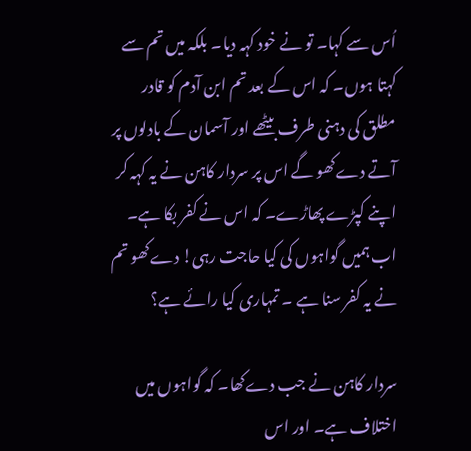اُس سے کہا۔ تو نے خود کہہ دیا۔ بلکہ میں تم سے کہتا ہوں۔ کہ اس کے بعد تم ابن آدم کو قادر مطلق کی دہنی طرف بیٹھے اور آسمان کے بادلوں پر آتے دےکھو گے اس پر سردار کاہن نے یہ کہہ کر اپنے کپڑے پھاڑے۔ کہ اس نے کفر بکا ہے۔ اب ہمیں گواہوں کی کیا حاجت رہی! دےکھو تم نے یہ کفر سنا ہے ۔ تمہاری کیا رائے ہے؟

سردار کاہن نے جب دےکھا۔ کہ گواہوں میں اختلاف ہے۔ اور اس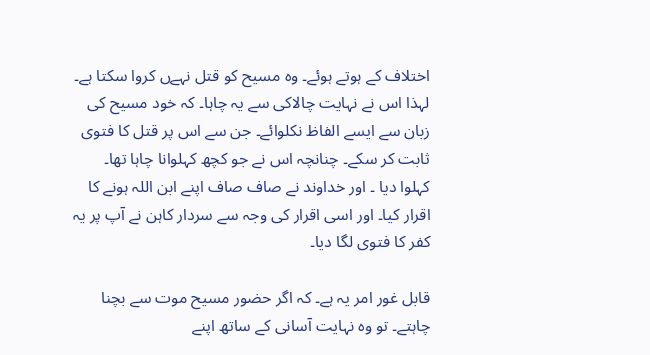اختلاف کے ہوتے ہوئے۔ وہ مسیح کو قتل نہےں کروا سکتا ہے۔ لہذا اس نے نہایت چالاکی سے یہ چاہا۔ کہ خود مسیح کی زبان سے ایسے الفاظ نکلوائے۔ جن سے اس پر قتل کا فتوی ثابت کر سکے۔ چنانچہ اس نے جو کچھ کہلوانا چاہا تھا۔ کہلوا دیا ۔ اور خداوند نے صاف صاف اپنے ابن اللہ ہونے کا اقرار کیا۔ اور اسی اقرار کی وجہ سے سردار کاہن نے آپ پر یہ کفر کا فتوی لگا دیا۔

قابل غور امر یہ ہے۔ کہ اگر حضور مسیح موت سے بچنا چاہتے۔ تو وہ نہایت آسانی کے ساتھ اپنے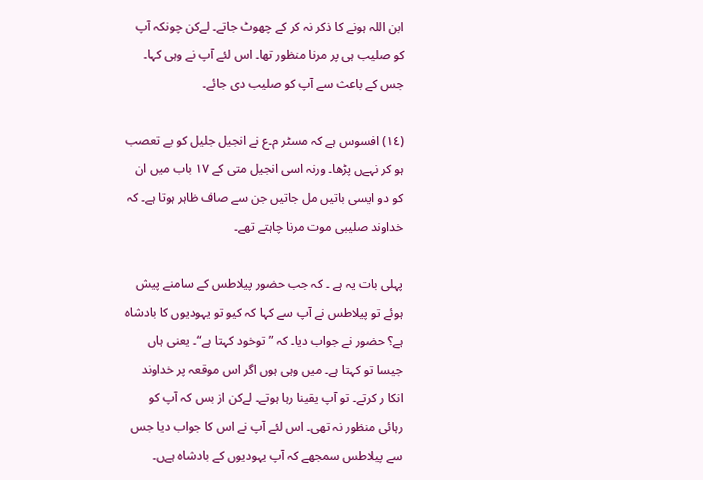ابن اللہ ہونے کا ذکر نہ کر کے چھوٹ جاتے۔ لےکن چونکہ آپ کو صلیب ہی پر مرنا منظور تھا۔ اس لئے آپ نے وہی کہا۔ جس کے باعث سے آپ کو صلیب دی جائے۔

(١٤) افسوس ہے کہ مسٹر م۔ع نے انجیل جلیل کو بے تعصب ہو کر نہےں پڑھا۔ ورنہ اسی انجیل متی کے ١٧ باب میں ان کو دو ایسی باتیں مل جاتیں جن سے صاف ظاہر ہوتا ہے۔ کہ خداوند صلیبی موت مرنا چاہتے تھے۔

پہلی بات یہ ہے ۔ کہ جب حضور پیلاطس کے سامنے پیش ہوئے تو پیلاطس نے آپ سے کہا کہ کیو تو یہودیوں کا بادشاہ ہے؟ حضور نے جواب دیا۔ کہ ” توخود کہتا ہے“۔ یعنی ہاں جیسا تو کہتا ہے۔ میں وہی ہوں اگر اس موقعہ پر خداوند انکا ر کرتے۔ تو آپ یقینا رہا ہوتے۔ لےکن از بس کہ آپ کو رہائی منظور نہ تھی۔ اس لئے آپ نے اس کا جواب دیا جس سے پیلاطس سمجھے کہ آپ یہودیوں کے بادشاہ ہےں۔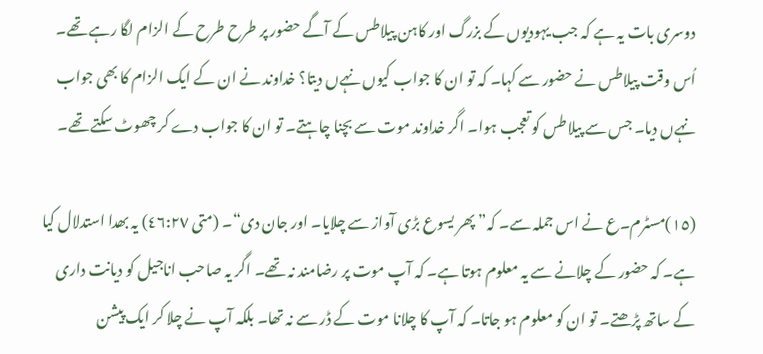دوسری بات یہ ہے کہ جب یہودیوں کے بزرگ اور کاہن پیلاطس کے آگے حضور پر طرح طرح کے الزام لگا رہے تھے۔ اُس وقت پیلاطس نے حضور سے کہا۔ کہ تو ان کا جواب کیوں نہےں دیتا؟ خداوند نے ان کے ایک الزام کا بھی جواب نہےں دیا۔ جس سے پیلاطس کو تعجب ہوا۔ اگر خداوند موت سے بچنا چاہتے۔ تو ان کا جواب دے کر چھوٹ سکتے تھے۔

(١٥)مسٹرم۔ع نے اس جملہ سے۔ کہ” پھر یسوع بڑی آواز سے چلایا۔ اور جان دی“۔ (متی ٤٦:٢٧) یہ بھدا استدلال کیا ہے۔ کہ حضور کے چلانے سے یہ معلوم ہوتا ہے۔ کہ آپ موت پر رضامند نہ تھے۔ اگر یہ صاحب اناجیل کو دیانت داری کے ساتھ پڑھتے۔ تو ان کو معلوم ہو جاتا۔ کہ آپ کا چلانا موت کے ڈر سے نہ تھا۔ بلکہ آپ نے چلا کر ایک پیشن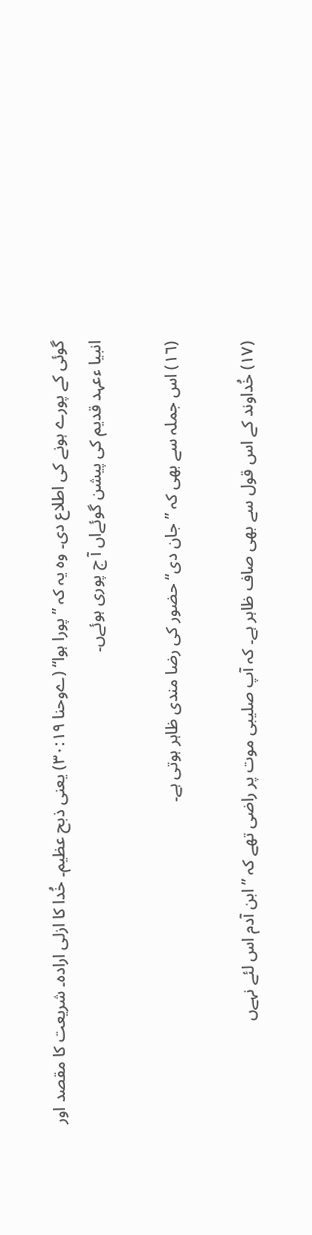گوئی کے پورے ہونے کی اطلاع دی۔ وہ یہ کہ ” پورا ہوا“ (ےوحنا ٣٠:١٩) یعنی ذبح عظیم۔ خُدا کا ازلی ارادہ۔ شریعت کا مقصد اور انبیا ءعہد قدیم کی پیشن گوئےاں آ ج پوری ہوئےں۔

(١٦) اس جملہ سے بھی کہ ” جان دی“ حضور کی رضا مندی ظاہر ہوتی ہے۔

(١٧) خُداوند کے اس قول سے بھی صاف ظاہر ہے۔ کہ آپ صلیبی موت پر راضی تھے کہ ” ابن آدم اس لئے نہےں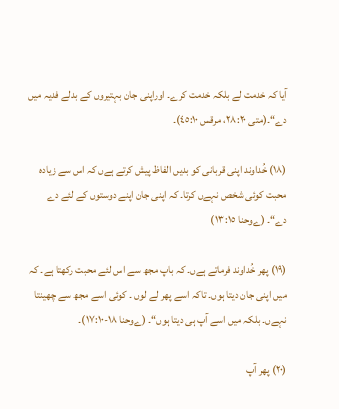آیا کہ خدمت لے بلکہ خدمت کرے۔ اوراپنی جان بہتیروں کے بدلے فدیہ میں دے“۔(متی ٢٨:٢٠، مرقس ٤٥:١٠)۔

(١٨) خُداوند اپنی قربانی کو بدیں الفاظ پیش کرتے ہےں کہ اس سے زیادہ محبت کوئی شخص نہےں کرتا۔ کہ اپنی جان اپنے دوستوں کے لئے دے دے“۔ (ےوحنا ١٣:١٥)

(١٩) پھر خُداوند فرماتے ہےں۔ کہ باپ مجھ سے اس لئے محبت رکھتا ہے۔ کہ میں اپنی جان دیتا ہوں۔ تاکہ اسے پھر لے لوں ۔ کوئی اسے مجھ سے چھینتا نہےں۔ بلکہ میں اسے آپ ہی دیتا ہوں“۔ (ےوحنا ١٨-١٧:١٠)۔

(٢٠) پھر آپ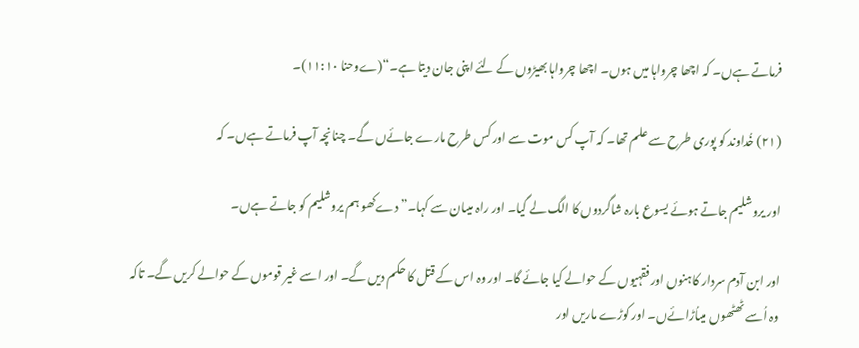فرماتے ہےں۔ کہ اچھا چرواہا میں ہوں۔ اچھا چرواہا بھیڑوں کے لئے اپنی جان دیتا ہے۔“(ےوحنا ١١:١٠)۔

(٢١) خُداوند کو پوری طرح سے علم تھا۔ کہ آپ کس موت سے اور کس طرح مارے جائےں گے۔ چنانچہ آپ فرماتے ہےں۔ کہ

اور یروشلیم جاتے ہوئے یسوع بارہ شاگردوں کا الگ لے گیا۔ اور راہ میںان سے کہا۔” دےکھو ہم یروشلیم کو جاتے ہےں۔

اور ابن آدم سردار کاہنوں اور فقہیوں کے حوالے کیا جائے گا۔ اور وہ اس کے قتل کا حکم دیں گے۔ اور اسے غیر قوموں کے حوالے کریں گے۔ تاکہ وہ اُسے ٹھٹھوں میںاُڑائےں۔ اور کوڑے ماریں اور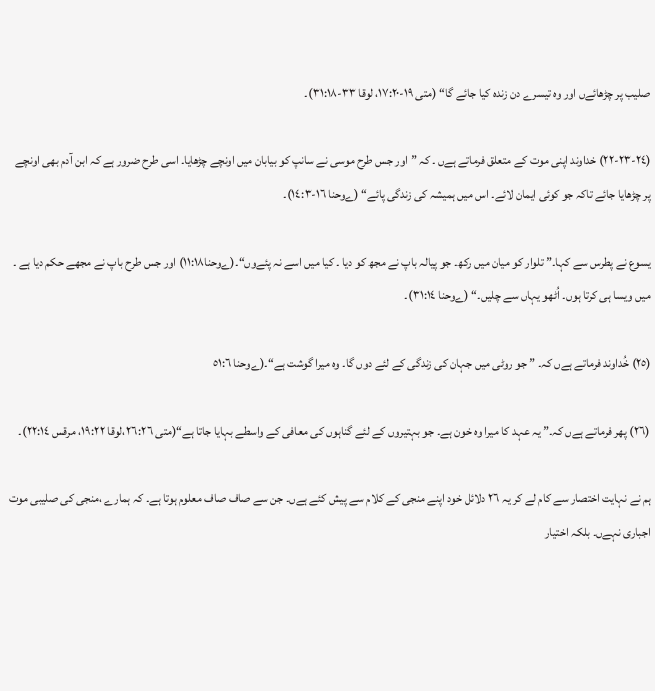صلیب پر چڑھائےں اور وہ تیسرے دن زندہ کیا جائے گا“ (متی ١٩-١٧:٢٠، لوقا ٣٣-٣١:١٨)۔

(٢٤-٢٣-٢٢) خداوند اپنی موت کے متعلق فرماتے ہےں ۔ کہ ”اور جس طرح موسی نے سانپ کو بیابان میں اونچے چڑھایا۔ اسی طرح ضرور ہے کہ ابن آدم بھی اونچے پر چڑھایا جائے تاکہ جو کوئی ایمان لائے۔ اس میں ہمیشہ کی زندگی پائے“ (ےوحنا ١٦-١٤:٣)۔

یسوع نے پطرس سے کہا۔” تلوار کو میان میں رکھ۔ جو پیالہ باپ نے مجھ کو دیا ۔ کیا میں اسے نہ پئےوں“۔(ےوحنا١١:١٨) اور جس طرح باپ نے مجھے حکم دیا ہے ۔ میں ویسا ہی کرتا ہوں۔ اُٹھو یہاں سے چلیں۔“ (ےوحنا ٣١:١٤)۔

(٢٥) خُداوند فرماتے ہےں کہ۔ ” جو روٹی میں جہان کی زندگی کے لئے دوں گا۔ وہ میرا گوشت ہے“۔(ےوحنا ٥١:٦

(٢٦) پھر فرماتے ہےں کہ۔” یہ عہد کا میرا وہ خون ہے۔ جو بہتیروں کے لئے گناہوں کی معافی کے واسطے بہایا جاتا ہے“(متی ٢٦:٢٦،لوقا ١٩:٢٢، مرقس ٢٢:١٤)۔

ہم نے نہایت اختصار سے کام لے کر یہ ٢٦ دلائل خود اپنے منجی کے کلام سے پیش کئے ہےں۔ جن سے صاف صاف معلوم ہوتا ہے۔ کہ ہمارے ،منجی کی صلیبی موت اجباری نہےں۔ بلکہ اختیار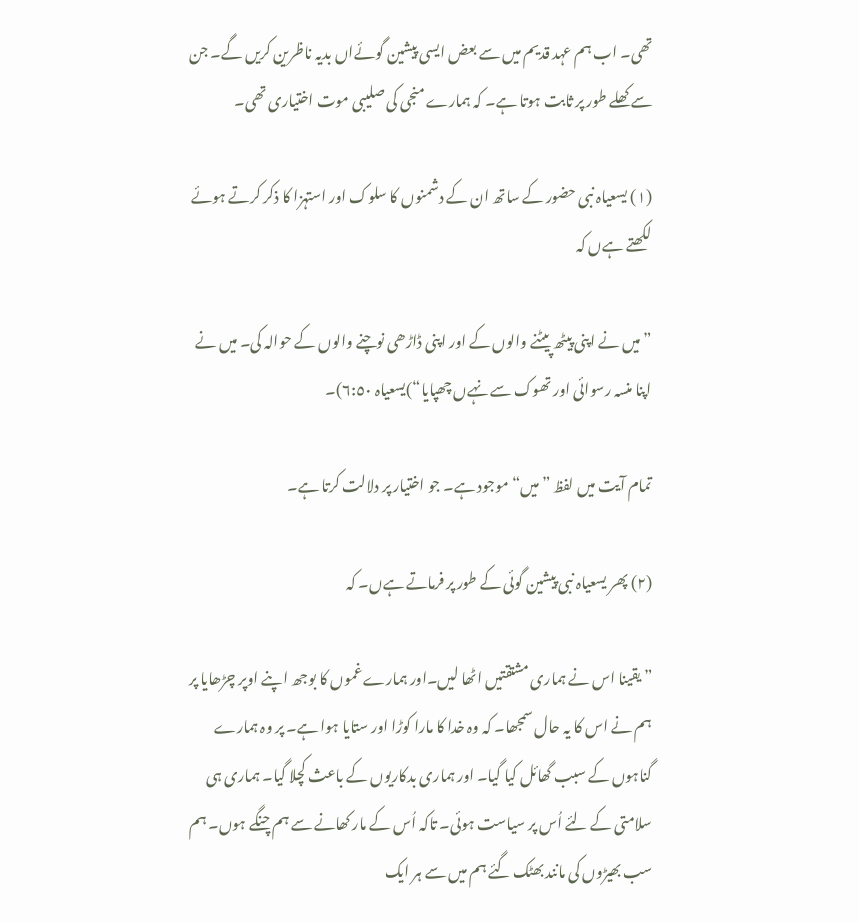تھی۔ اب ہم عہد قدیم میں سے بعض ایسی پیشین گوئےاں بدیہ ناظرین کریں گے۔ جن سے کھلے طور پر ثابت ہوتا ہے۔ کہ ہمارے منجی کی صلیبی موت اختیاری تھی۔

(١) یسعیاہ نبی حضور کے ساتھ ان کے دشمنوں کا سلوک اور استہزا کا ذکر کرتے ہوئے لکھتے ہےں کہ

” میں نے اپنی پیٹھ پیٹنے والوں کے اور اپنی ڈاڑھی نوچنے والوں کے حوالہ کی۔ میں نے اپنا منسہ رسوائی اور تھوک سے نہےں چھپایا“)یسعیاہ ٦:٥٠)۔

تمام آیت میں لفظ ” میں“ موجود ہے۔ جو اختیار پر دلالت کرتا ہے۔

(٢) پھر یسعیاہ نبی پیشین گوئی کے طور پر فرماتے ہےں۔ کہ

” یقینا اس نے ہماری مشتقتیں اٹھا لیں۔اور ہمارے غموں کا بوجھ اپنے اوپر چڑھایا پر ہم نے اس کا یہ حال سمجھا۔ کہ وہ خدا کا مارا کوڑا اور ستایا ہوا ہے۔ پر وہ ہمارے گناہوں کے سبب گھائل کیا گیا۔ اور ہماری بدکاریوں کے باعث کچلا گیا۔ ہماری ہی سلامتی کے لئے اُس پر سیاست ہوئی۔ تاکہ اُس کے مار کھانے سے ہم چنگے ہوں۔ ہم سب بھیڑوں کی مانند بھٹک گئے ہم میں سے ہر ایک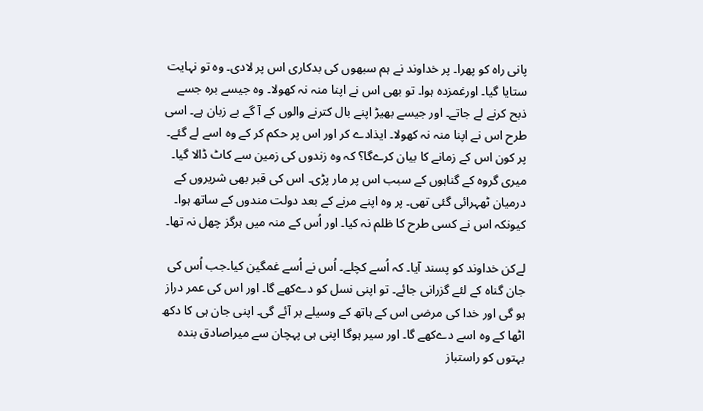پانی راہ کو پھرا۔ پر خداوند نے ہم سبھوں کی بدکاری اس پر لادی۔ وہ تو نہایت ستایا گیا۔ اورغمزدہ ہوا۔ تو بھی اس نے اپنا منہ نہ کھولا۔ وہ جیسے برہ جسے ذبح کرنے لے جاتے۔ اور جیسے بھیڑ اپنے بال کترنے والوں کے آ گے بے زبان ہے۔ اسی طرح اس نے اپنا منہ نہ کھولا۔ ایذادے کر اور اس پر حکم کر کے وہ اسے لے گئے۔ پر کون اس کے زمانے کا بیان کرےگا؟ کہ وہ زندوں کی زمین سے کاٹ ڈالا گیا۔ میری گروہ کے گناہوں کے سبب اس پر مار پڑی۔ اس کی قبر بھی شریروں کے درمیان ٹھہرائی گئی تھی۔ پر وہ اپنے مرنے کے بعد دولت مندوں کے ساتھ ہوا۔ کیونکہ اس نے کسی طرح کا ظلم نہ کیا۔ اور اُس کے منہ میں ہرگز چھل نہ تھا۔

لےکن خداوند کو پسند آیا۔ کہ اُسے کچلے۔ اُس نے اُسے غمگین کیا۔جب اُس کی جان گناہ کے لئے گزرانی جائے۔ تو اپنی نسل کو دےکھے گا۔ اور اس کی عمر دراز ہو گی اور خدا کی مرضی اس کے ہاتھ کے وسیلے بر آئے گی۔ اپنی جان ہی کا دکھ اٹھا کے وہ اسے دےکھے گا۔ اور سیر ہوگا اپنی ہی پہچان سے میراصادق بندہ بہتوں کو راستباز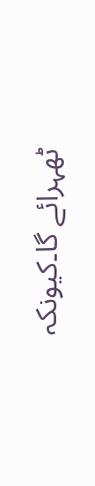ٹھہرائے گا۔کیونکہ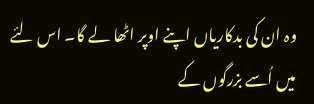وہ ان کی بدکاریاں اپنے اوپر اٹھا لے گا۔ اس لئے میں اُسے بزرگوں کے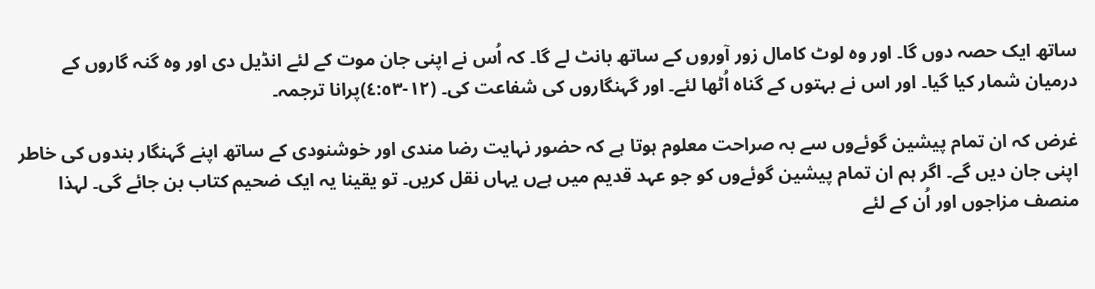ساتھ ایک حصہ دوں گا۔ اور وہ لوٹ کامال زور آوروں کے ساتھ بانٹ لے گا۔ کہ اُس نے اپنی جان موت کے لئے انڈیل دی اور وہ گنہ گاروں کے درمیان شمار کیا گیا۔ اور اس نے بہتوں کے گناہ اُٹھا لئے۔ اور گہنگاروں کی شفاعت کی۔ (١٢-٤:٥٣)پرانا ترجمہ۔

غرض کہ ان تمام پیشین گوئےوں سے بہ صراحت معلوم ہوتا ہے کہ حضور نہایت رضا مندی اور خوشنودی کے ساتھ اپنے گہنگار بندوں کی خاطر اپنی جان دیں گے۔ اگر ہم ان تمام پیشین گوئےوں کو جو عہد قدیم میں ہےں یہاں نقل کریں۔ تو یقینا یہ ایک ضحیم کتاب بن جائے گی۔ لہذا منصف مزاجوں اور اُن کے لئے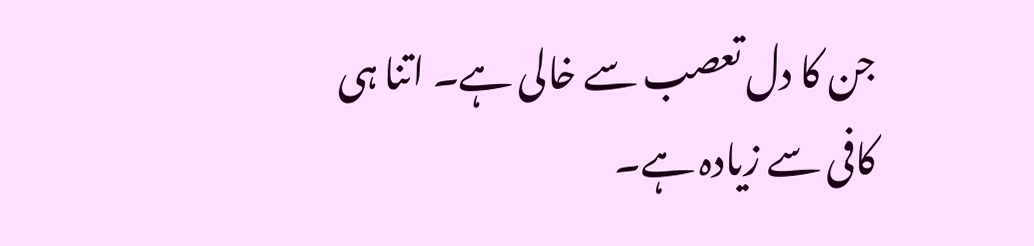جن کا دل تعصب سے خالی ہے۔ اتنا ہی کافی سے زیادہ ہے۔